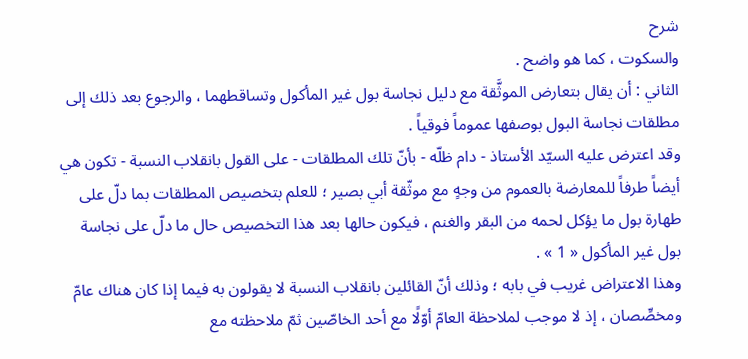شرح
والسكوت ، كما هو واضح .
الثاني : أن يقال بتعارض الموثَّقة مع دليل نجاسة بول غير المأكول وتساقطهما ، والرجوع بعد ذلك إلى مطلقات نجاسة البول بوصفها عموماً فوقياً .
وقد اعترض عليه السيّد الأستاذ - دام ظلّه - بأنّ تلك المطلقات - على القول بانقلاب النسبة - تكون هي أيضاً طرفاً للمعارضة بالعموم من وجهٍ مع موثّقة أبي بصير ؛ للعلم بتخصيص المطلقات بما دلّ على طهارة بول ما يؤكل لحمه من البقر والغنم ، فيكون حالها بعد هذا التخصيص حال ما دلّ على نجاسة بول غير المأكول « 1 » .
وهذا الاعتراض غريب في بابه ؛ وذلك أنّ القائلين بانقلاب النسبة لا يقولون به فيما إذا كان هناك عامّ ومخصِّصان ، إذ لا موجب لملاحظة العامّ أوّلًا مع أحد الخاصّين ثمّ ملاحظته مع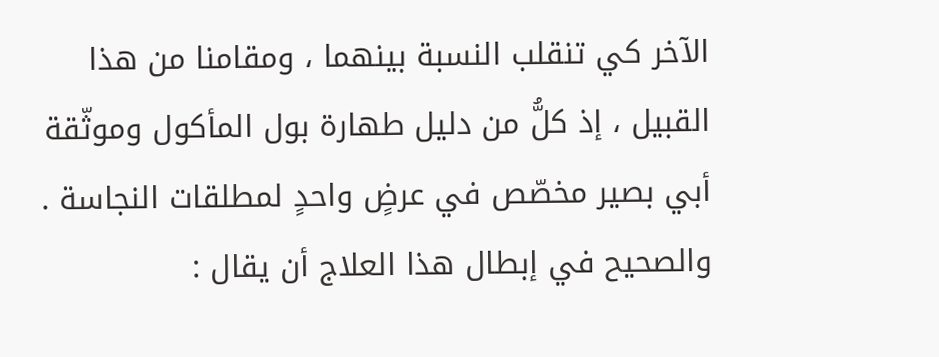الآخر كي تنقلب النسبة بينهما ، ومقامنا من هذا القبيل ، إذ كلُّ من دليل طهارة بول المأكول وموثّقة أبي بصير مخصّص في عرضٍ واحدٍ لمطلقات النجاسة .
والصحيح في إبطال هذا العلاج أن يقال :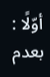أوّلًا : بعدم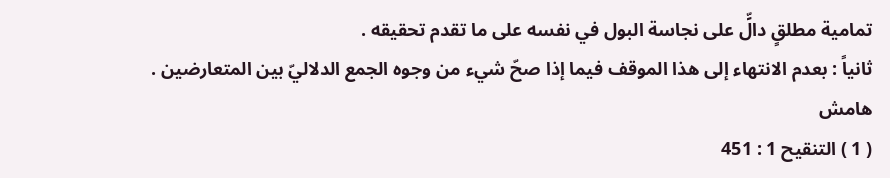تمامية مطلقٍ دالٍّ على نجاسة البول في نفسه على ما تقدم تحقيقه .
ثانياً : بعدم الانتهاء إلى هذا الموقف فيما إذا صحّ شيء من وجوه الجمع الدلاليّ بين المتعارضين .
هامش
( 1 ) التنقيح 1 : 451